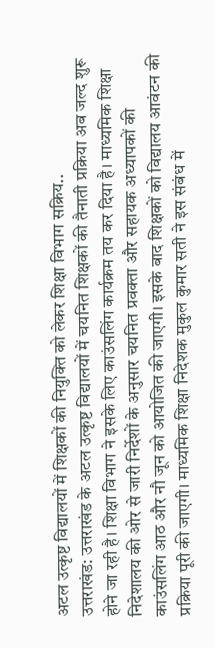अटल उत्कृष्ट विद्यालयों में शिक्षकों की नियुक्ति को लेकर शिक्षा विभाग सक्रिय..
उत्तराखंड: उत्तराखंड के अटल उत्कृष्ट विद्यालयों में चयनित शिक्षकों की तैनाती प्रक्रिया अब जल्द शुरू होने जा रही है। शिक्षा विभाग ने इसके लिए काउंसलिंग कार्यक्रम तय कर दिया है। माध्यमिक शिक्षा निदेशालय की ओर से जारी निर्देशों के अनुसार चयनित प्रवक्ता और सहायक अध्यापकों की काउंसलिंग आठ और नौ जून को आयोजित की जाएगी। इसके बाद शिक्षकों को विद्यालय आवंटन की प्रक्रिया पूरी की जाएगी। माध्यमिक शिक्षा निदेशक मुकुल कुमार सती ने इस संबंध में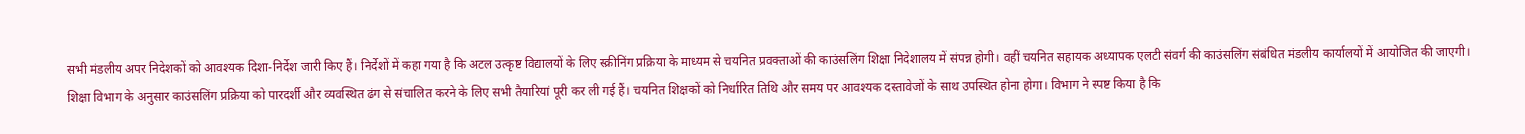सभी मंडलीय अपर निदेशकों को आवश्यक दिशा-निर्देश जारी किए हैं। निर्देशों में कहा गया है कि अटल उत्कृष्ट विद्यालयों के लिए स्क्रीनिंग प्रक्रिया के माध्यम से चयनित प्रवक्ताओं की काउंसलिंग शिक्षा निदेशालय में संपन्न होगी। वहीं चयनित सहायक अध्यापक एलटी संवर्ग की काउंसलिंग संबंधित मंडलीय कार्यालयों में आयोजित की जाएगी।
शिक्षा विभाग के अनुसार काउंसलिंग प्रक्रिया को पारदर्शी और व्यवस्थित ढंग से संचालित करने के लिए सभी तैयारियां पूरी कर ली गई हैं। चयनित शिक्षकों को निर्धारित तिथि और समय पर आवश्यक दस्तावेजों के साथ उपस्थित होना होगा। विभाग ने स्पष्ट किया है कि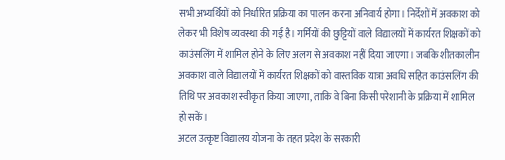सभी अभ्यर्थियों को निर्धारित प्रक्रिया का पालन करना अनिवार्य होगा। निर्देशों में अवकाश को लेकर भी विशेष व्यवस्था की गई है। गर्मियों की छुट्टियों वाले विद्यालयों में कार्यरत शिक्षकों को काउंसलिंग में शामिल होने के लिए अलग से अवकाश नहीं दिया जाएगा। जबकि शीतकालीन अवकाश वाले विद्यालयों में कार्यरत शिक्षकों को वास्तविक यात्रा अवधि सहित काउंसलिंग की तिथि पर अवकाश स्वीकृत किया जाएगा, ताकि वे बिना किसी परेशानी के प्रक्रिया में शामिल हो सकें।
अटल उत्कृष्ट विद्यालय योजना के तहत प्रदेश के सरकारी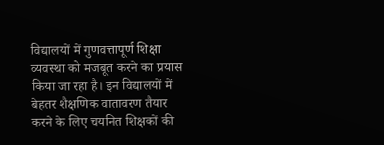विद्यालयों में गुणवत्तापूर्ण शिक्षा व्यवस्था को मजबूत करने का प्रयास किया जा रहा है। इन विद्यालयों में बेहतर शैक्षणिक वातावरण तैयार करने के लिए चयनित शिक्षकों की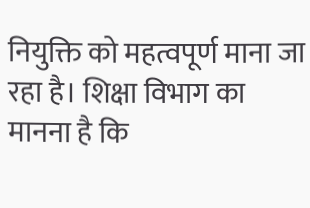नियुक्ति को महत्वपूर्ण माना जा रहा है। शिक्षा विभाग का मानना है कि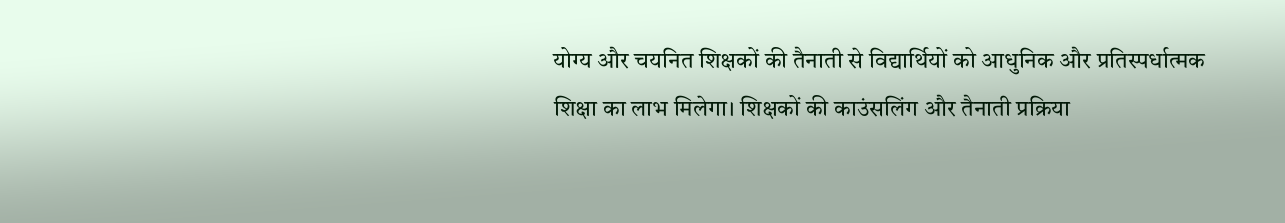योग्य और चयनित शिक्षकों की तैनाती से विद्यार्थियों को आधुनिक और प्रतिस्पर्धात्मक शिक्षा का लाभ मिलेगा। शिक्षकों की काउंसलिंग और तैनाती प्रक्रिया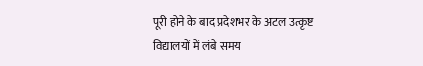पूरी होने के बाद प्रदेशभर के अटल उत्कृष्ट विद्यालयों में लंबे समय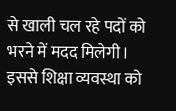से खाली चल रहे पदों को भरने में मदद मिलेगी। इससे शिक्षा व्यवस्था को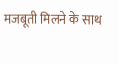मजबूती मिलने के साथ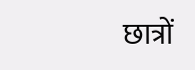छात्रों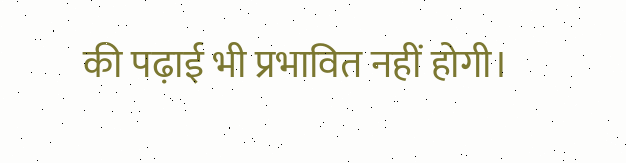की पढ़ाई भी प्रभावित नहीं होगी।